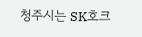청주시는 SK호크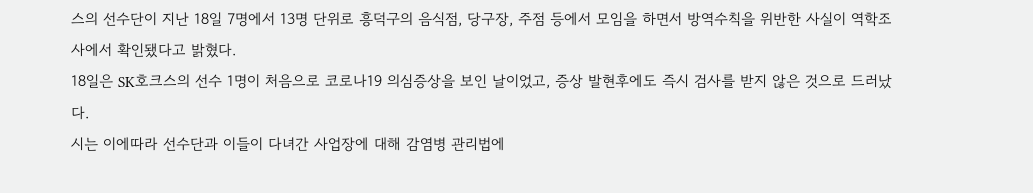스의 선수단이 지난 18일 7명에서 13명 단위로 흥덕구의 음식점, 당구장, 주점 등에서 모임을 하면서 방역수칙을 위반한 사실이 역학조사에서 확인됐다고 밝혔다.
18일은 SK호크스의 선수 1명이 처음으로 코로나19 의심증상을 보인 날이었고, 증상 발현후에도 즉시 검사를 받지 않은 것으로 드러났다.
시는 이에따라 선수단과 이들이 다녀간 사업장에 대해 감염병 관리법에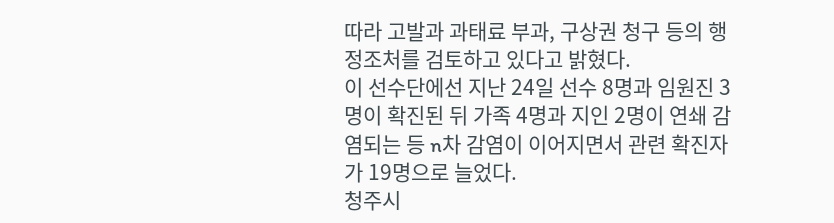따라 고발과 과태료 부과, 구상권 청구 등의 행정조처를 검토하고 있다고 밝혔다.
이 선수단에선 지난 24일 선수 8명과 임원진 3명이 확진된 뒤 가족 4명과 지인 2명이 연쇄 감염되는 등 n차 감염이 이어지면서 관련 확진자가 19명으로 늘었다.
청주시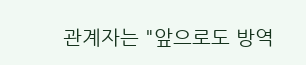관계자는 "앞으로도 방역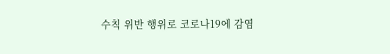수칙 위반 행위로 코로나19에 감염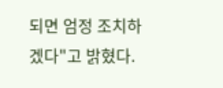되면 엄정 조치하겠다"고 밝혔다.